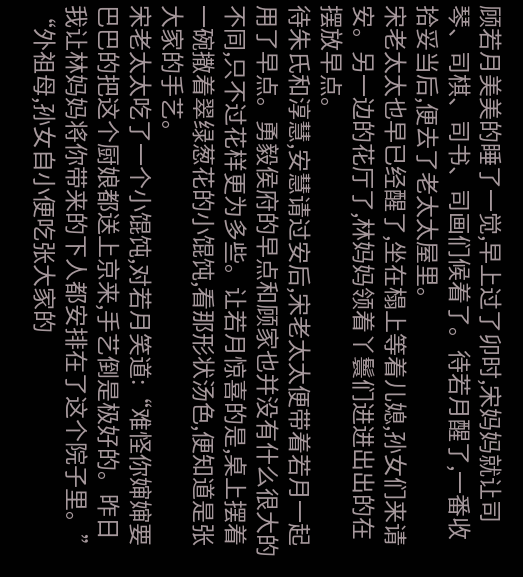顾若月美美的睡了一觉,早上过了卯时,宋妈妈就让司琴、司棋、司书、司画们候着了。待若月醒了,一番收拾妥当后,便去了老太太屋里。
宋老太太也早已经醒了,坐在榻上等着儿媳,孙女们来请安。另一边的花厅了,林妈妈领着丫鬟们进进出出的在摆放早点。
待朱氏和淳慧,安慧请过安后,宋老太太便带着若月一起用了早点。勇毅侯府的早点和顾家也并没有什么很大的不同,只不过花样更为多些。让若月惊喜的是,桌上摆着一碗撒着翠绿葱花的小馄饨,看那形状汤色,便知道是张大家的手艺。
宋老太太吃了一个小馄饨,对若月笑道:“难怪你婶婶要巴巴的把这个厨娘都送上京来,手艺倒是极好的。昨日我让林妈妈将你带来的下人都安排在了这个院子里。”
“外祖母,孙女自小便吃张大家的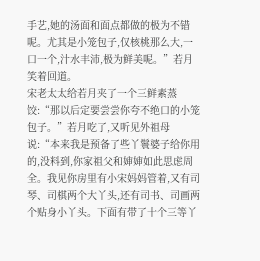手艺,她的汤面和面点都做的极为不错呢。尤其是小笼包子,仅核桃那么大,一口一个,汁水丰沛,极为鲜美呢。”若月笑着回道。
宋老太太给若月夹了一个三鲜素蒸饺:“那以后定要尝尝你夸不绝口的小笼包子。”若月吃了,又听见外祖母说:“本来我是预备了些丫鬟婆子给你用的,没料到,你家祖父和婶婶如此思虑周全。我见你房里有小宋妈妈管着,又有司琴、司棋两个大丫头,还有司书、司画两个贴身小丫头。下面有带了十个三等丫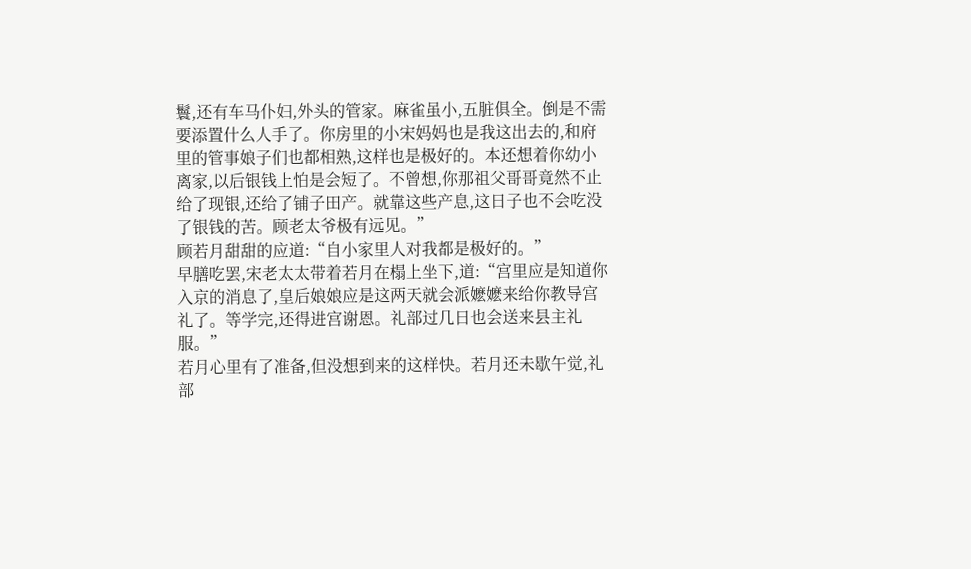鬟,还有车马仆妇,外头的管家。麻雀虽小,五脏俱全。倒是不需要添置什么人手了。你房里的小宋妈妈也是我这出去的,和府里的管事娘子们也都相熟,这样也是极好的。本还想着你幼小离家,以后银钱上怕是会短了。不曾想,你那祖父哥哥竟然不止给了现银,还给了铺子田产。就靠这些产息,这日子也不会吃没了银钱的苦。顾老太爷极有远见。”
顾若月甜甜的应道:“自小家里人对我都是极好的。”
早膳吃罢,宋老太太带着若月在榻上坐下,道:“宫里应是知道你入京的消息了,皇后娘娘应是这两天就会派嬷嬷来给你教导宫礼了。等学完,还得进宫谢恩。礼部过几日也会送来县主礼服。”
若月心里有了准备,但没想到来的这样快。若月还未歇午觉,礼部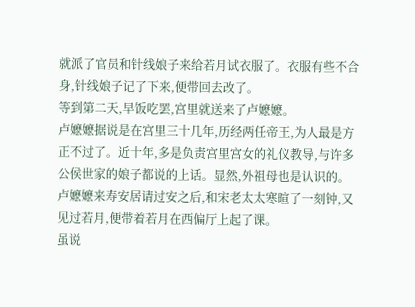就派了官员和针线娘子来给若月试衣服了。衣服有些不合身,针线娘子记了下来,便带回去改了。
等到第二天,早饭吃罢,宫里就送来了卢嬷嬷。
卢嬷嬷据说是在宫里三十几年,历经两任帝王,为人最是方正不过了。近十年,多是负责宫里宫女的礼仪教导,与许多公侯世家的娘子都说的上话。显然,外祖母也是认识的。
卢嬷嬷来寿安居请过安之后,和宋老太太寒暄了一刻钟,又见过若月,便带着若月在西偏厅上起了课。
虽说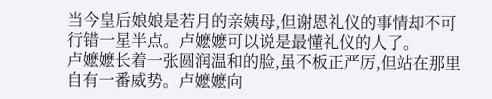当今皇后娘娘是若月的亲姨母,但谢恩礼仪的事情却不可行错一星半点。卢嬷嬷可以说是最懂礼仪的人了。
卢嬷嬷长着一张圆润温和的脸,虽不板正严厉,但站在那里自有一番威势。卢嬷嬷向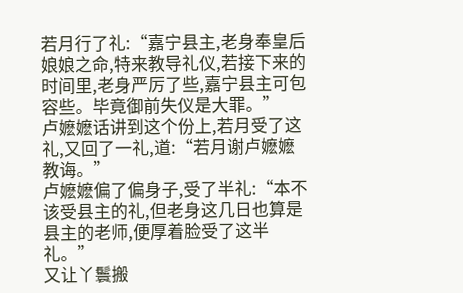若月行了礼:“嘉宁县主,老身奉皇后娘娘之命,特来教导礼仪,若接下来的时间里,老身严厉了些,嘉宁县主可包容些。毕竟御前失仪是大罪。”
卢嬷嬷话讲到这个份上,若月受了这礼,又回了一礼,道:“若月谢卢嬷嬷教诲。”
卢嬷嬷偏了偏身子,受了半礼:“本不该受县主的礼,但老身这几日也算是县主的老师,便厚着脸受了这半礼。”
又让丫鬟搬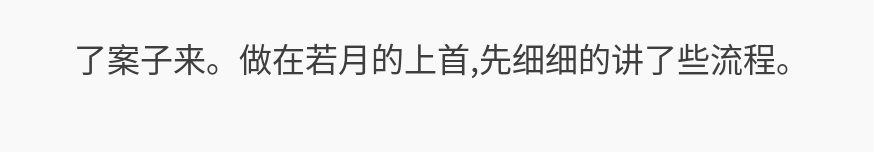了案子来。做在若月的上首,先细细的讲了些流程。